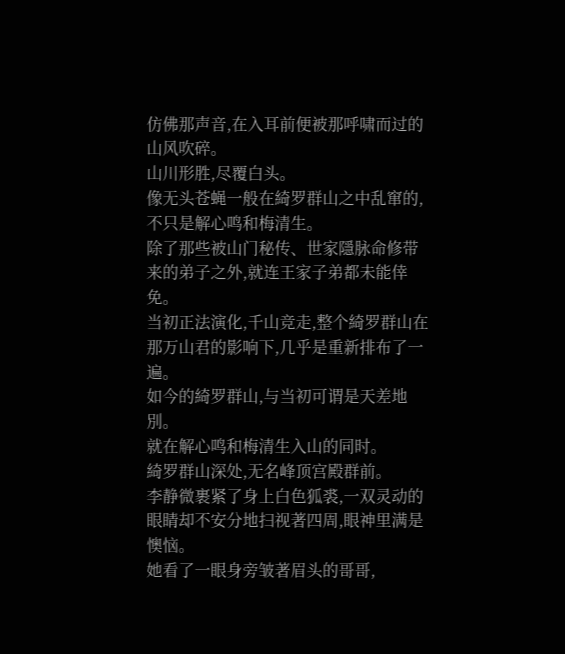仿佛那声音,在入耳前便被那呼啸而过的山风吹碎。
山川形胜,尽覆白头。
像无头苍蝇一般在綺罗群山之中乱窜的,不只是解心鸣和梅清生。
除了那些被山门秘传、世家隱脉命修带来的弟子之外,就连王家子弟都未能倖免。
当初正法演化,千山竞走,整个綺罗群山在那万山君的影响下,几乎是重新排布了一遍。
如今的綺罗群山,与当初可谓是天差地別。
就在解心鸣和梅清生入山的同时。
綺罗群山深处,无名峰顶宫殿群前。
李静微裹紧了身上白色狐裘,一双灵动的眼睛却不安分地扫视著四周,眼神里满是懊恼。
她看了一眼身旁皱著眉头的哥哥,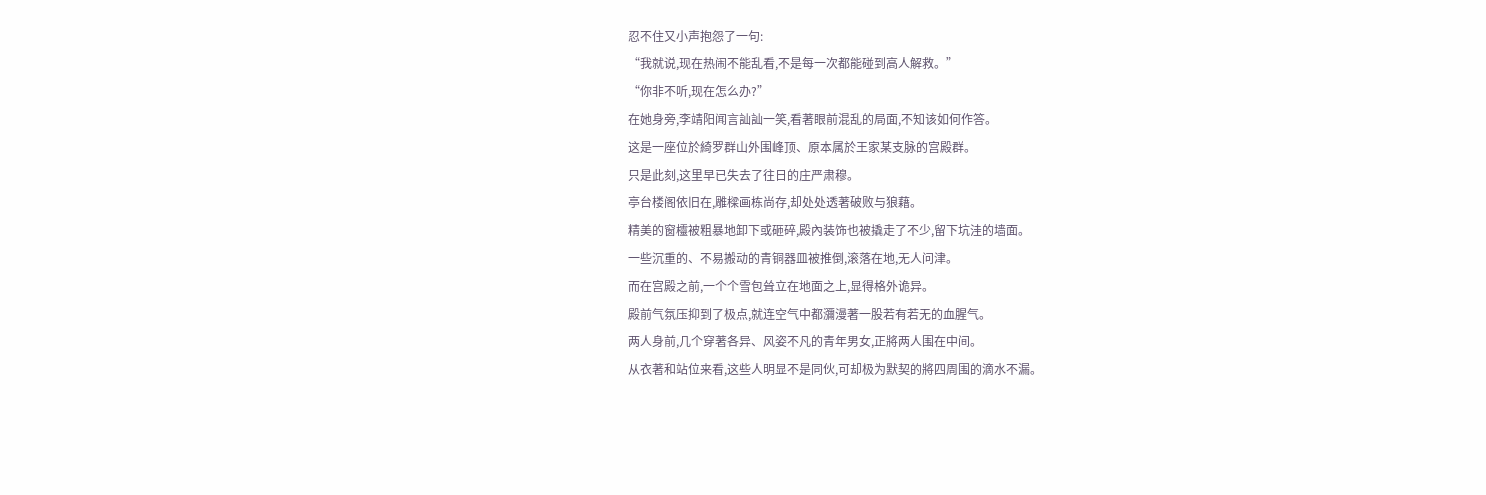忍不住又小声抱怨了一句:
“我就说,现在热闹不能乱看,不是每一次都能碰到高人解救。”
“你非不听,现在怎么办?”
在她身旁,李靖阳闻言訕訕一笑,看著眼前混乱的局面,不知该如何作答。
这是一座位於綺罗群山外围峰顶、原本属於王家某支脉的宫殿群。
只是此刻,这里早已失去了往日的庄严肃穆。
亭台楼阁依旧在,雕樑画栋尚存,却处处透著破败与狼藉。
精美的窗欞被粗暴地卸下或砸碎,殿內装饰也被撬走了不少,留下坑洼的墙面。
一些沉重的、不易搬动的青铜器皿被推倒,滚落在地,无人问津。
而在宫殿之前,一个个雪包耸立在地面之上,显得格外诡异。
殿前气氛压抑到了极点,就连空气中都瀰漫著一股若有若无的血腥气。
两人身前,几个穿著各异、风姿不凡的青年男女,正將两人围在中间。
从衣著和站位来看,这些人明显不是同伙,可却极为默契的將四周围的滴水不漏。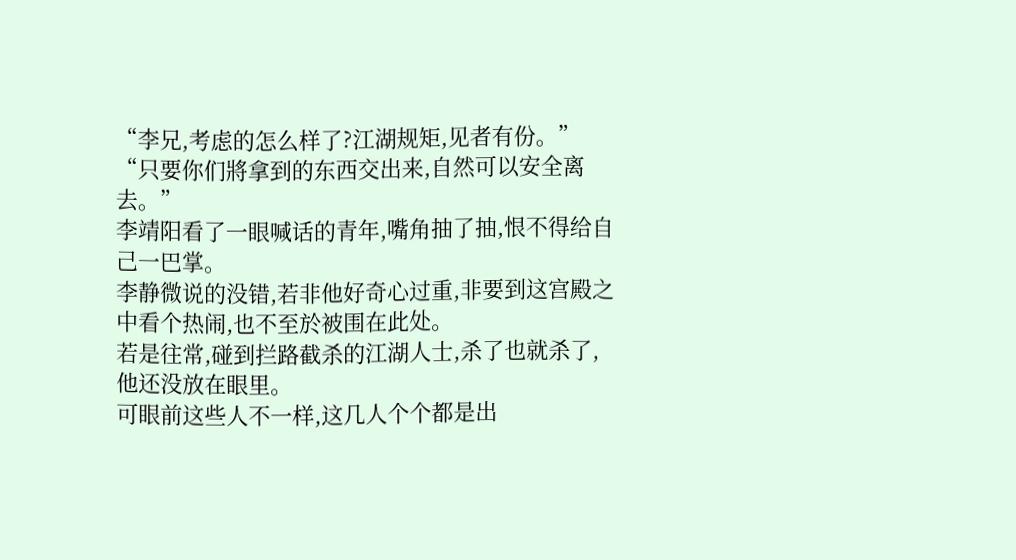“李兄,考虑的怎么样了?江湖规矩,见者有份。”
“只要你们將拿到的东西交出来,自然可以安全离去。”
李靖阳看了一眼喊话的青年,嘴角抽了抽,恨不得给自己一巴掌。
李静微说的没错,若非他好奇心过重,非要到这宫殿之中看个热闹,也不至於被围在此处。
若是往常,碰到拦路截杀的江湖人士,杀了也就杀了,他还没放在眼里。
可眼前这些人不一样,这几人个个都是出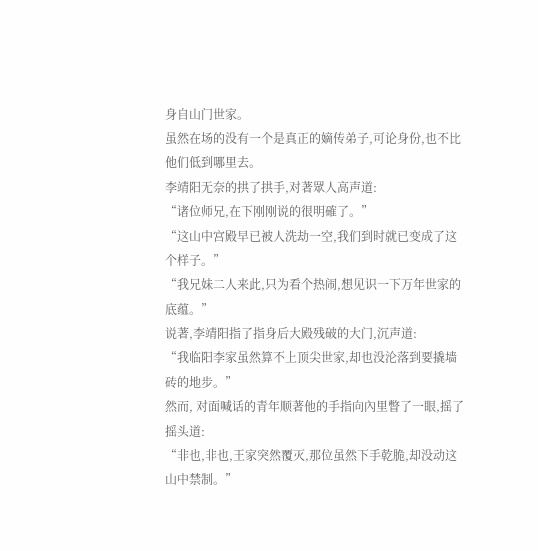身自山门世家。
虽然在场的没有一个是真正的嫡传弟子,可论身份,也不比他们低到哪里去。
李靖阳无奈的拱了拱手,对著眾人高声道:
“诸位师兄,在下刚刚说的很明確了。”
“这山中宫殿早已被人洗劫一空,我们到时就已变成了这个样子。”
“我兄妹二人来此,只为看个热闹,想见识一下万年世家的底蕴。”
说著,李靖阳指了指身后大殿残破的大门,沉声道:
“我临阳李家虽然算不上顶尖世家,却也没沦落到要撬墙砖的地步。”
然而, 对面喊话的青年顺著他的手指向內里瞥了一眼,摇了摇头道:
“非也,非也,王家突然覆灭,那位虽然下手乾脆,却没动这山中禁制。”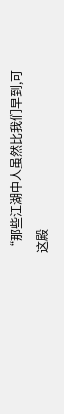“那些江湖中人虽然比我们早到,可这殿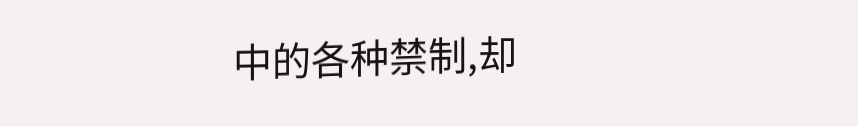中的各种禁制,却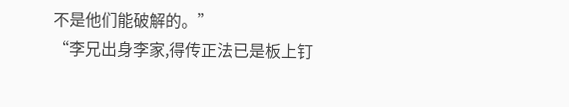不是他们能破解的。”
“李兄出身李家,得传正法已是板上钉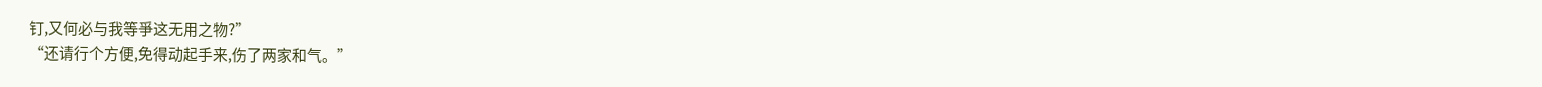钉,又何必与我等爭这无用之物?”
“还请行个方便,免得动起手来,伤了两家和气。”